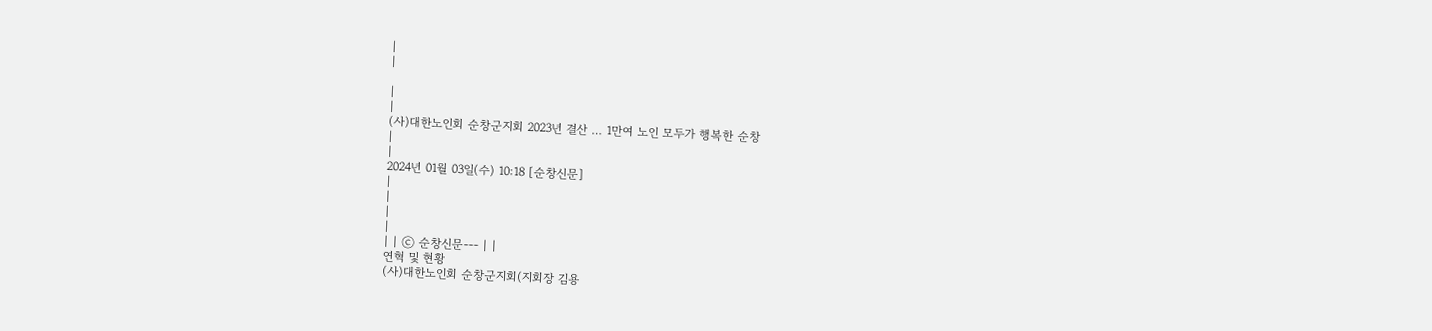|
|

|
|
(사)대한노인회 순창군지회 2023년 결산 … 1만여 노인 모두가 행복한 순창
|
|
2024년 01월 03일(수) 10:18 [순창신문]
|
|
|
|
| | ⓒ 순창신문--- | |
연혁 및 현황
(사)대한노인회 순창군지회(지회장 김용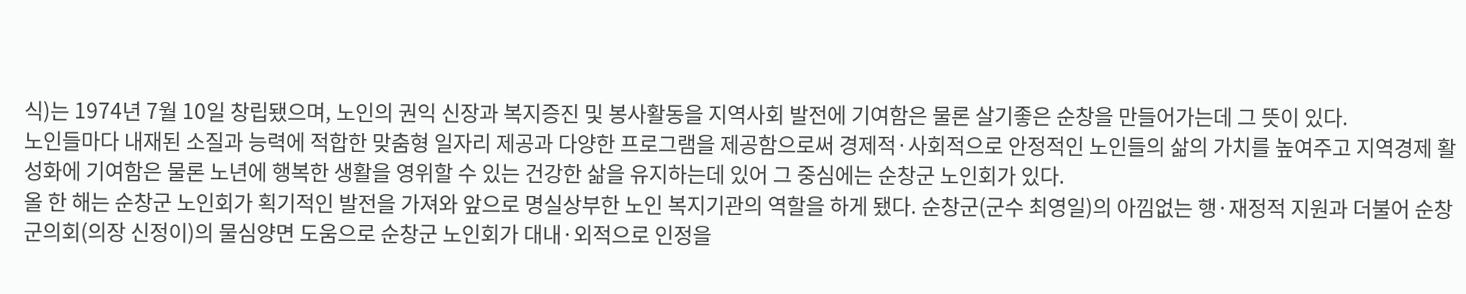식)는 1974년 7월 10일 창립됐으며, 노인의 권익 신장과 복지증진 및 봉사활동을 지역사회 발전에 기여함은 물론 살기좋은 순창을 만들어가는데 그 뜻이 있다.
노인들마다 내재된 소질과 능력에 적합한 맞춤형 일자리 제공과 다양한 프로그램을 제공함으로써 경제적·사회적으로 안정적인 노인들의 삶의 가치를 높여주고 지역경제 활성화에 기여함은 물론 노년에 행복한 생활을 영위할 수 있는 건강한 삶을 유지하는데 있어 그 중심에는 순창군 노인회가 있다.
올 한 해는 순창군 노인회가 획기적인 발전을 가져와 앞으로 명실상부한 노인 복지기관의 역할을 하게 됐다. 순창군(군수 최영일)의 아낌없는 행·재정적 지원과 더불어 순창군의회(의장 신정이)의 물심양면 도움으로 순창군 노인회가 대내·외적으로 인정을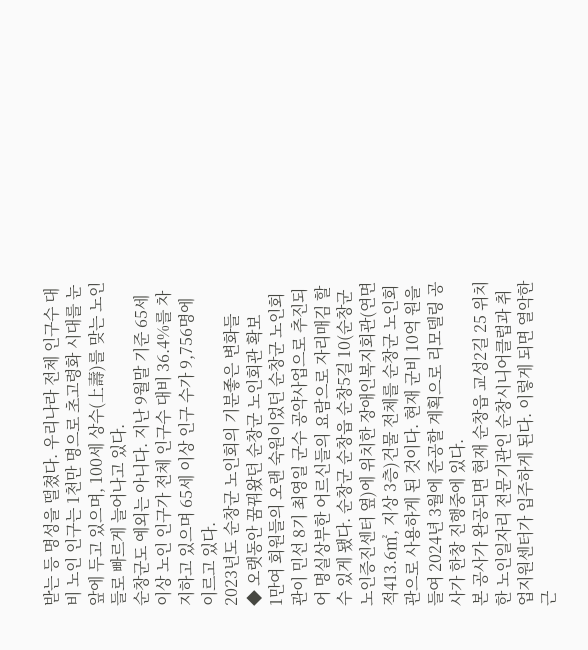받는 등 명성을 떨쳤다. 우리나라 전체 인구수 대비 노인 인구는 1천만 명으로 초고령화 시대를 눈앞에 두고 있으며, 100세 상수(上壽)를 맞는 노인들로 빠르게 늘어나고 있다.
순창군도 예외는 아니다. 지난 9월말 기준 65세 이상 노인 인구가 전체 인구수 대비 36.4%를 차지하고 있으며 65세 이상 인구 수가 9,756명에 이르고 있다.
2023년도 순창군 노인회의 기분좋은 변화들
◆ 오랫동안 꿈꿔왔던 순창군 노인회관 확보
1만여 회원들의 오랜 숙원이었던 순창군 노인회관이 민선 8기 최영일 군수 공약사업으로 추진되어 명실상부한 어르신들의 요람으로 자리매김 할 수 있게 됐다. 순창군 순창읍 순창5길 10(순창군노인증진센터 옆)에 위치한 장애인복지회관(연면적413.6㎡, 지상 3층)건물 전체를 순창군 노인회관으로 사용하게 된 것이다. 현재 군비 10억 원을 들여 2024년 3월에 준공할 계획으로 리모델링 공사가 한창 진행중에 있다.
본 공사가 완공되면 현재 순창읍 교성2길 25 위치한 노인일자리 전문기관인 순창시니어클럽과 취업지원센터가 입주하게 된다. 이렇게 되면 열악한 근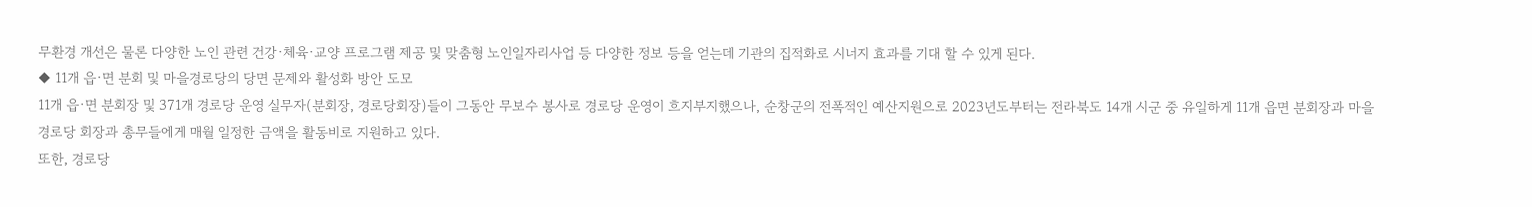무환경 개선은 물론 다양한 노인 관련 건강·체육·교양 프로그램 제공 및 맞춤형 노인일자리사업 등 다양한 정보 등을 얻는데 기관의 집적화로 시너지 효과를 기대 할 수 있게 된다.
◆ 11개 읍·면 분회 및 마을경로당의 당면 문제와 활성화 방안 도모
11개 읍·면 분회장 및 371개 경로당 운영 실무자(분회장, 경로당회장)들이 그동안 무보수 봉사로 경로당 운영이 흐지부지했으나, 순창군의 전폭적인 예산지원으로 2023년도부터는 전라북도 14개 시군 중 유일하게 11개 읍면 분회장과 마을경로당 회장과 총무들에게 매월 일정한 금액을 활동비로 지원하고 있다.
또한, 경로당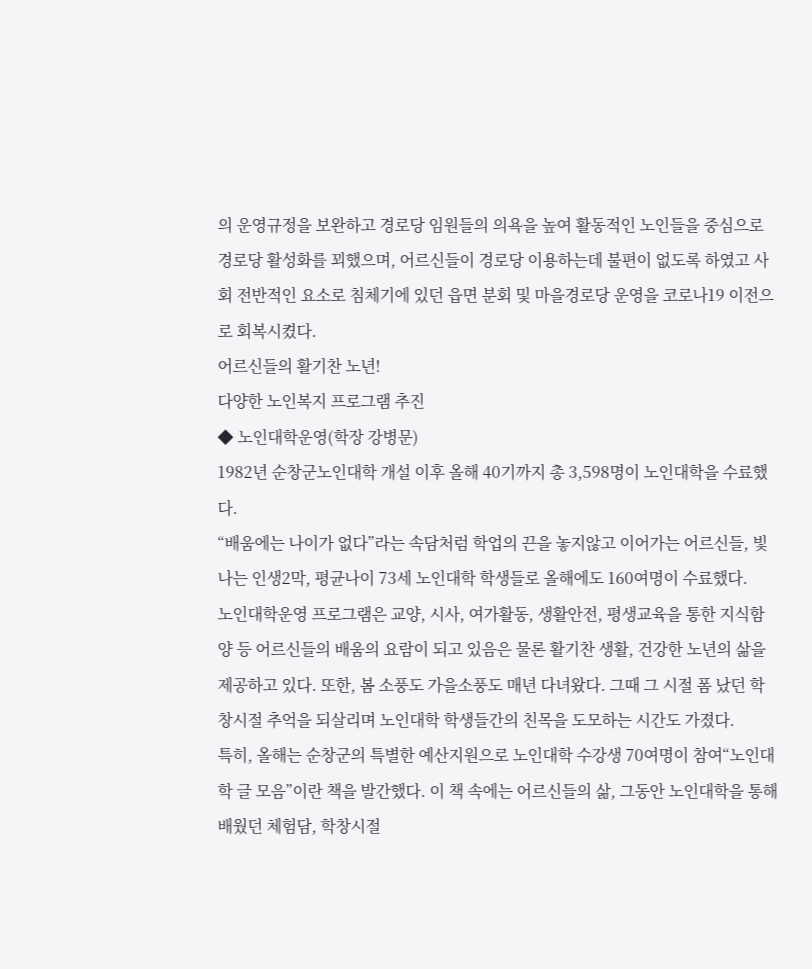의 운영규정을 보완하고 경로당 임원들의 의욕을 높여 활동적인 노인들을 중심으로 경로당 활성화를 꾀했으며, 어르신들이 경로당 이용하는데 불편이 없도록 하였고 사회 전반적인 요소로 침체기에 있던 읍면 분회 및 마을경로당 운영을 코로나19 이전으로 회복시켰다.
어르신들의 활기찬 노년!
다양한 노인복지 프로그램 추진
◆ 노인대학운영(학장 강병문)
1982년 순창군노인대학 개설 이후 올해 40기까지 총 3,598명이 노인대학을 수료했다.
“배움에는 나이가 없다”라는 속담처럼 학업의 끈을 놓지않고 이어가는 어르신들, 빛나는 인생2막, 평균나이 73세 노인대학 학생들로 올해에도 160여명이 수료했다.
노인대학운영 프로그램은 교양, 시사, 여가활동, 생활안전, 평생교육을 통한 지식함양 등 어르신들의 배움의 요람이 되고 있음은 물론 활기찬 생활, 건강한 노년의 삶을 제공하고 있다. 또한, 봄 소풍도 가을소풍도 매년 다녀왔다. 그때 그 시절 폼 났던 학창시절 추억을 되살리며 노인대학 학생들간의 친목을 도모하는 시간도 가졌다.
특히, 올해는 순창군의 특별한 예산지원으로 노인대학 수강생 70여명이 참여“노인대학 글 모음”이란 책을 발간했다. 이 책 속에는 어르신들의 삶, 그동안 노인대학을 통해 배웠던 체험담, 학창시절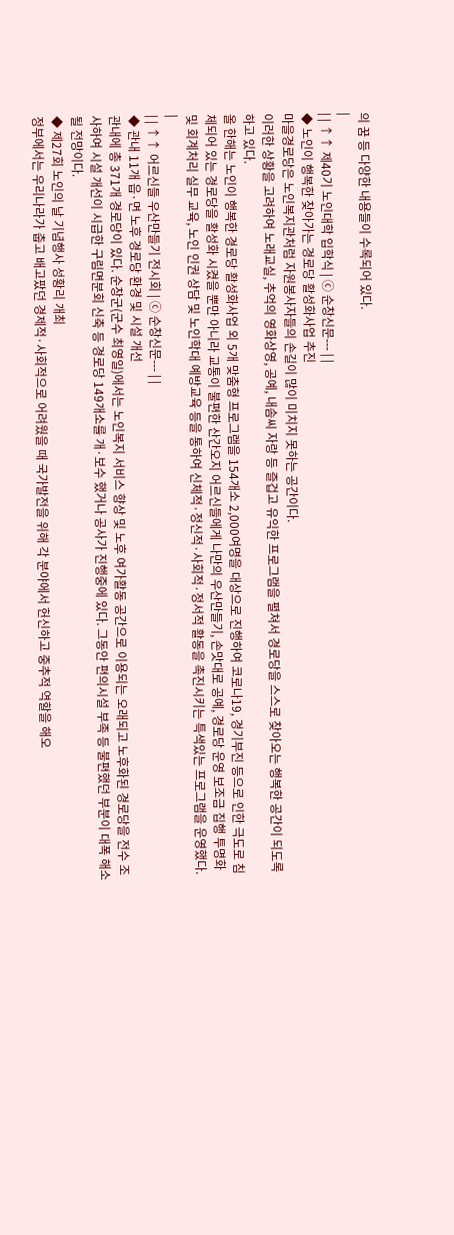의 꿈 등 다양한 내용들이 수록되어 있다.
|
| | ↑↑ 제40기 노인대학 입학식 | ⓒ 순창신문--- | |
◆ 노인이 행복한 찾아가는 경로당 활성화사업 추진
마을경로당은 노인복지관처럼 자원봉사자들의 손길이 많이 미치지 못하는 공간이다.
이러한 상황을 고려하여 노래교실, 추억의 영화상영, 공예, 내솜씨 자랑 등 즐겁고 유익한 프로그램을 펼쳐서 경로당을 스스로 찾아오는 행복한 공간이 되도록 하고 있다.
올 한해는 노인이 행복한 경로당 활성화사업 외 5개 맞춤형 프로그램을 154개소 2,000여명을 대상으로 진행하여 코로나19, 경기부진 등으로 인한 극도로 침체되어 있는 경로당을 활성화 시켰을 뿐만 아니라 교통이 불편한 산간오지 어르신들에게 나만의 우산만들기, 손맛대로 공예, 경로당 운영 보조금 집행 투명화 및 회계처리 실무 교육, 노인 인권 상담 및 노인학대 예방교육 등을 통하여 신체적·정신적·사회적·정서적 활동을 촉진시키는 특색있는 프로그램을 운영했다.
|
| | ↑↑ 어르신들 우산만들기 전시회 | ⓒ 순창신문--- | |
◆ 관내 11개 읍·면 노후 경로당 환경 및 시설 개선
관내에 총 371개 경로당이 있다. 순창군(군수 최영일)에서는 노인복지 서비스 향상 및 노후 여가활동 공간으로 이용되는 오래되고 노후화된 경로당을 전수 조사하여 시설 개선이 시급한 구림면분회 신축 등 경로당 149개소를 개·보수 했거나 공사가 진행중에 있다. 그동안 편의시설 부족 등 불편했던 부분이 대폭 해소될 전망이다.
◆ 제27회 노인의 날 기념행사 성황리 개최
정부에서는 우리나라가 춥고 배고팠던 경제적·사회적으로 어려웠을 때 국가발전을 위해 각 분야에서 헌신하고 중추적 역할을 해오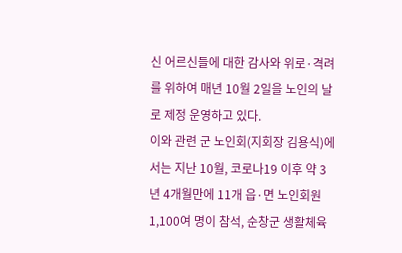신 어르신들에 대한 감사와 위로·격려를 위하여 매년 10월 2일을 노인의 날로 제정 운영하고 있다.
이와 관련 군 노인회(지회장 김용식)에서는 지난 10월, 코로나19 이후 약 3년 4개월만에 11개 읍·면 노인회원 1,100여 명이 참석, 순창군 생활체육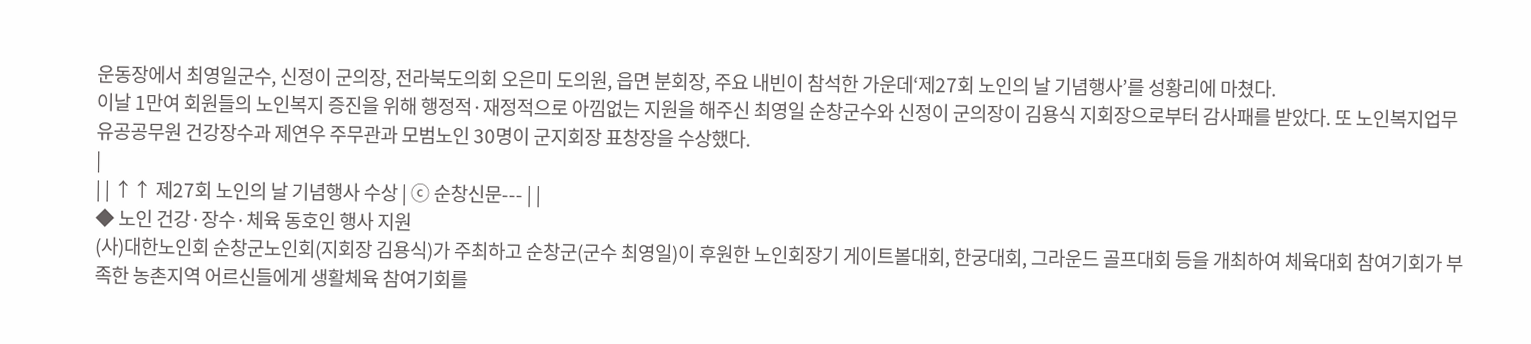운동장에서 최영일군수, 신정이 군의장, 전라북도의회 오은미 도의원, 읍면 분회장, 주요 내빈이 참석한 가운데‘제27회 노인의 날 기념행사’를 성황리에 마쳤다.
이날 1만여 회원들의 노인복지 증진을 위해 행정적·재정적으로 아낌없는 지원을 해주신 최영일 순창군수와 신정이 군의장이 김용식 지회장으로부터 감사패를 받았다. 또 노인복지업무 유공공무원 건강장수과 제연우 주무관과 모범노인 30명이 군지회장 표창장을 수상했다.
|
| | ↑↑ 제27회 노인의 날 기념행사 수상 | ⓒ 순창신문--- | |
◆ 노인 건강·장수·체육 동호인 행사 지원
(사)대한노인회 순창군노인회(지회장 김용식)가 주최하고 순창군(군수 최영일)이 후원한 노인회장기 게이트볼대회, 한궁대회, 그라운드 골프대회 등을 개최하여 체육대회 참여기회가 부족한 농촌지역 어르신들에게 생활체육 참여기회를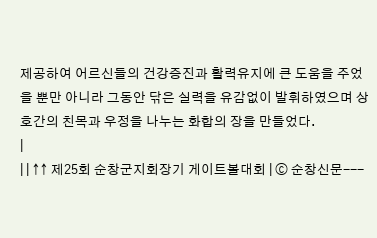제공하여 어르신들의 건강증진과 활력유지에 큰 도움을 주었을 뿐만 아니라 그동안 닦은 실력을 유감없이 발휘하였으며 상호간의 친목과 우정을 나누는 화합의 장을 만들었다.
|
| | ↑↑ 제25회 순창군지회장기 게이트볼대회 | ⓒ 순창신문---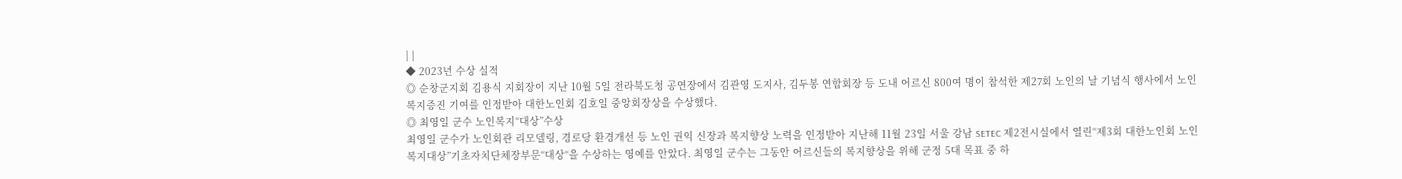| |
◆ 2023년 수상 실적
◎ 순창군지회 김용식 지회장이 지난 10월 5일 전라북도청 공연장에서 김관영 도지사, 김두봉 연합회장 등 도내 어르신 800여 명이 참석한 제27회 노인의 날 기념식 행사에서 노인복지증진 기여를 인정받아 대한노인회 김호일 중앙회장상을 수상했다.
◎ 최영일 군수 노인복지“대상”수상
최영일 군수가 노인회관 리모델링, 경로당 환경개선 등 노인 권익 신장과 복지향상 노력을 인정받아 지난해 11월 23일 서울 강남 SETEC 제2전시실에서 열린“제3회 대한노인회 노인복지대상”기초자치단체장부문“대상“을 수상하는 영예를 안았다. 최영일 군수는 그동안 어르신들의 복지향상을 위해 군정 5대 목표 중 하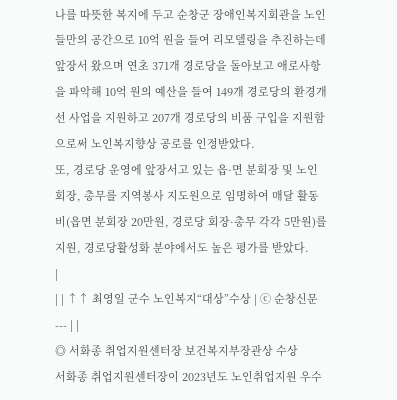나를 따뜻한 복지에 두고 순창군 장애인복지회관을 노인들만의 공간으로 10억 원을 들여 리모델링을 추진하는데 앞장서 왔으며 연초 371개 경로당을 돌아보고 애로사항을 파악해 10억 원의 예산을 들여 149개 경로당의 환경개선 사업을 지원하고 207개 경로당의 비품 구입을 지원함으로써 노인복지향상 공로를 인정받았다.
또, 경로당 운영에 앞장서고 있는 읍·면 분회장 및 노인회장, 총무를 지역봉사 지도원으로 임명하여 매달 활동비(읍면 분회장 20만원, 경로당 회장·총무 각각 5만원)를 지원, 경로당활성화 분야에서도 높은 평가를 받았다.
|
| | ↑↑ 최영일 군수 노인복지“대상”수상 | ⓒ 순창신문--- | |
◎ 서화종 취업지원센터장 보건복지부장관상 수상
서화종 취업지원센터장이 2023년도 노인취업지원 우수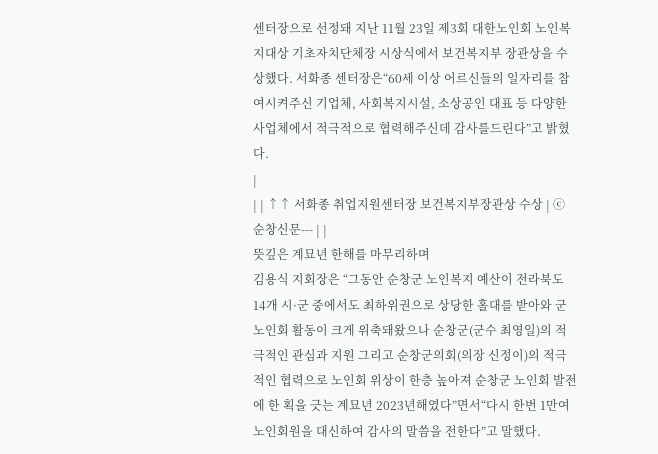센터장으로 선정돼 지난 11월 23일 제3회 대한노인회 노인복지대상 기초자치단체장 시상식에서 보건복지부 장관상을 수상했다. 서화종 센터장은“60세 이상 어르신들의 일자리를 참여시켜주신 기업체, 사회복지시설, 소상공인 대표 등 다양한 사업체에서 적극적으로 협력해주신데 감사를드린다”고 밝혔다.
|
| | ↑↑ 서화종 취업지원센터장 보건복지부장관상 수상 | ⓒ 순창신문--- | |
뜻깊은 계묘년 한해를 마무리하며
김용식 지회장은 “그동안 순창군 노인복지 예산이 전라북도 14개 시·군 중에서도 최하위권으로 상당한 홀대를 받아와 군 노인회 활동이 크게 위축돼왔으나 순창군(군수 최영일)의 적극적인 관심과 지원 그리고 순창군의회(의장 신정이)의 적극적인 협력으로 노인회 위상이 한층 높아져 순창군 노인회 발전에 한 획을 긋는 계묘년 2023년해였다”면서“다시 한번 1만여 노인회원을 대신하여 감사의 말씀을 전한다”고 말했다.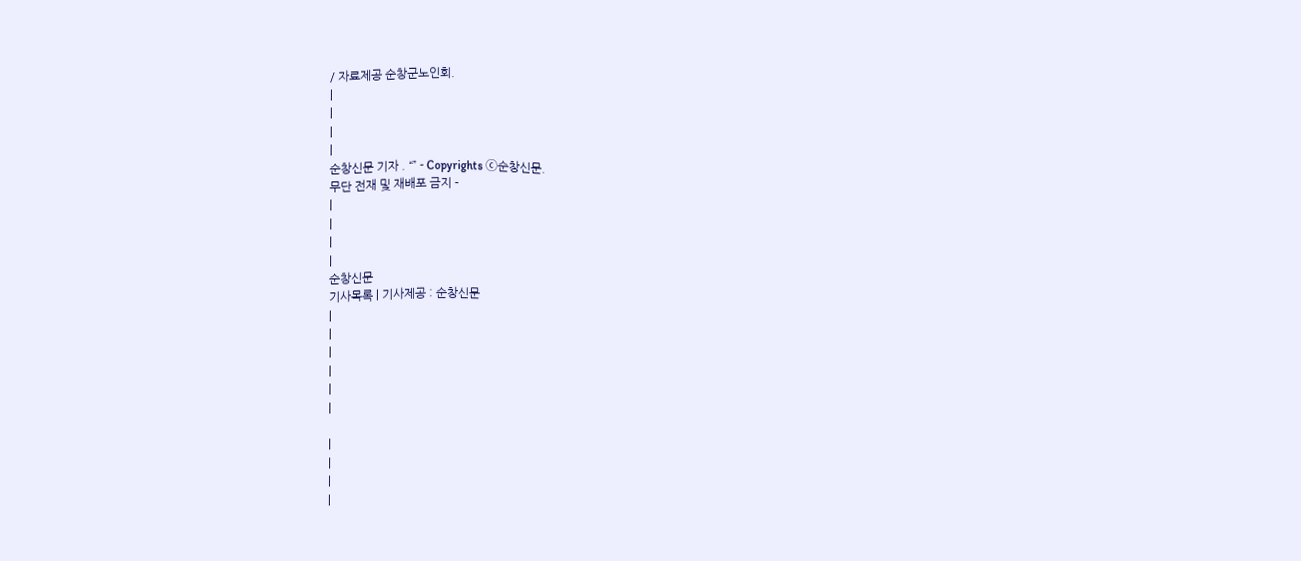/ 자료제공 순창군노인회.
|
|
|
|
순창신문 기자 . “” - Copyrights ⓒ순창신문.
무단 전재 및 재배포 금지 -
|
|
|
|
순창신문
기사목록 | 기사제공 : 순창신문
|
|
|
|
|
|

|
|
|
|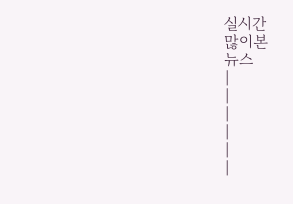실시간
많이본
뉴스
|
|
|
|
|
|